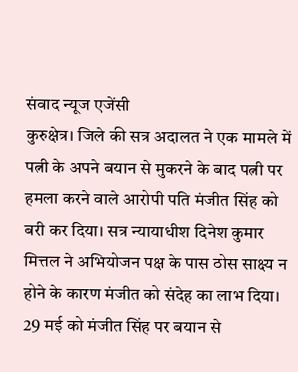संवाद न्यूज एजेंसी
कुरुक्षेत्र। जिले की सत्र अदालत ने एक मामले में पत्नी के अपने बयान से मुकरने के बाद पत्नी पर हमला करने वाले आरोपी पति मंजीत सिंह को बरी कर दिया। सत्र न्यायाधीश दिनेश कुमार मित्तल ने अभियोजन पक्ष के पास ठोस साक्ष्य न होने के कारण मंजीत को संदेह का लाभ दिया।
29 मई को मंजीत सिंह पर बयान से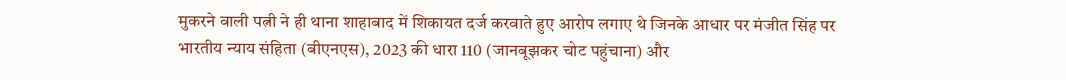मुकरने वाली पत्नी ने ही थाना शाहाबाद में शिकायत दर्ज करवाते हुए आरोप लगाए थे जिनके आधार पर मंजीत सिंह पर भारतीय न्याय संहिता (बीएनएस), 2023 की धारा 110 (जानबूझकर चोट पहुंचाना) और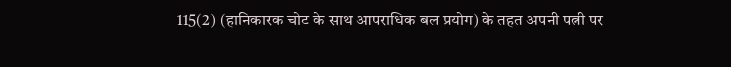115(2) (हानिकारक चोट के साथ आपराधिक बल प्रयोग) के तहत अपनी पत्नी पर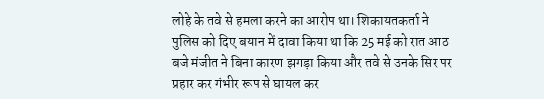लोहे के तवे से हमला करने का आरोप था। शिकायतकर्ता ने पुलिस को दिए बयान में दावा किया था कि 25 मई को रात आठ बजे मंजीत ने बिना कारण झगड़ा किया और तवे से उनके सिर पर प्रहार कर गंभीर रूप से घायल कर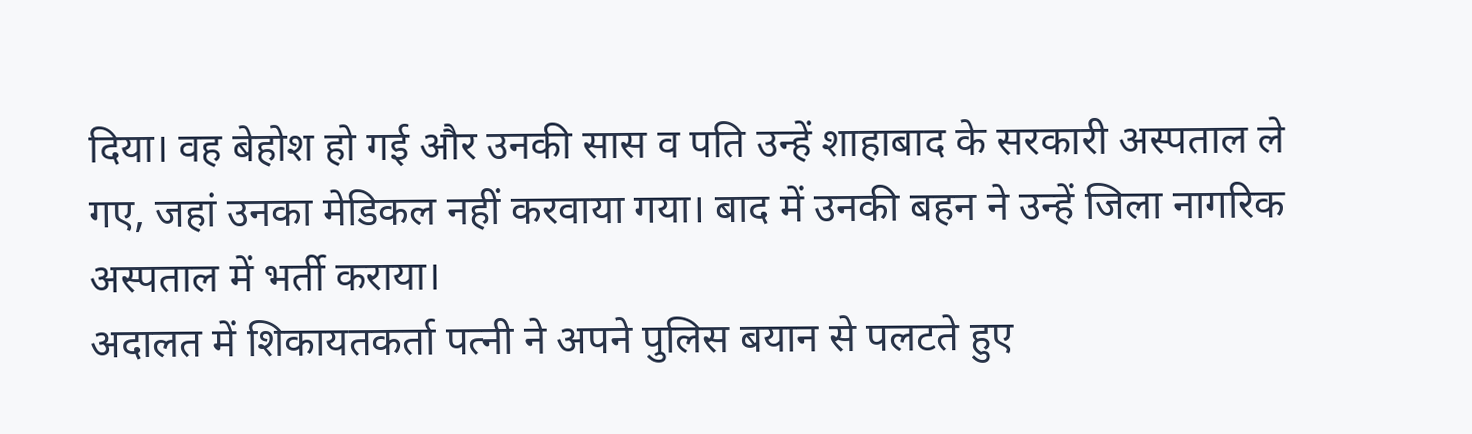दिया। वह बेहोश हो गई और उनकी सास व पति उन्हें शाहाबाद के सरकारी अस्पताल ले गए, जहां उनका मेडिकल नहीं करवाया गया। बाद में उनकी बहन ने उन्हें जिला नागरिक अस्पताल में भर्ती कराया।
अदालत में शिकायतकर्ता पत्नी ने अपने पुलिस बयान से पलटते हुए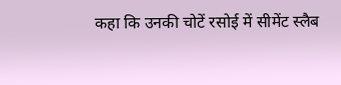कहा कि उनकी चोटें रसोई में सीमेंट स्लैब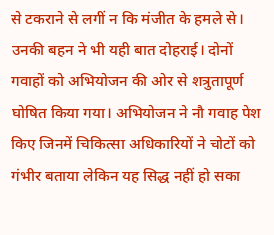से टकराने से लगीं न कि मंजीत के हमले से। उनकी बहन ने भी यही बात दोहराई। दोनों गवाहों को अभियोजन की ओर से शत्रुतापूर्ण घोषित किया गया। अभियोजन ने नौ गवाह पेश किए जिनमें चिकित्सा अधिकारियों ने चोटों को गंभीर बताया लेकिन यह सिद्ध नहीं हो सका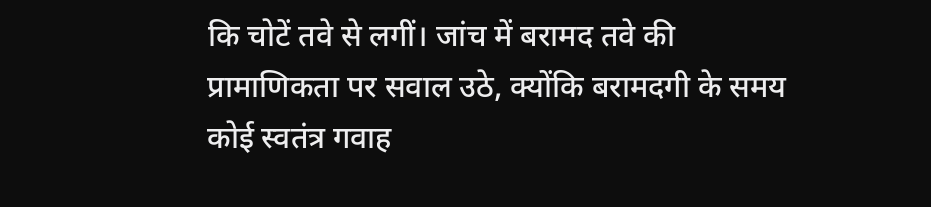कि चोटें तवे से लगीं। जांच में बरामद तवे की प्रामाणिकता पर सवाल उठे, क्योंकि बरामदगी के समय कोई स्वतंत्र गवाह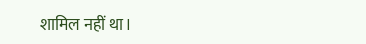शामिल नहीं था।